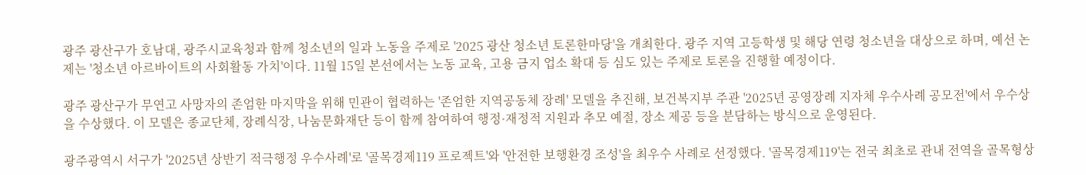광주 광산구가 호남대, 광주시교육청과 함께 청소년의 일과 노동을 주제로 '2025 광산 청소년 토론한마당'을 개최한다. 광주 지역 고등학생 및 해당 연령 청소년을 대상으로 하며, 예선 논제는 '청소년 아르바이트의 사회활동 가치'이다. 11월 15일 본선에서는 노동 교육, 고용 금지 업소 확대 등 심도 있는 주제로 토론을 진행할 예정이다.

광주 광산구가 무연고 사망자의 존엄한 마지막을 위해 민관이 협력하는 '존엄한 지역공동체 장례' 모델을 추진해, 보건복지부 주관 '2025년 공영장례 지자체 우수사례 공모전'에서 우수상을 수상했다. 이 모델은 종교단체, 장례식장, 나눔문화재단 등이 함께 참여하여 행정·재정적 지원과 추모 예절, 장소 제공 등을 분담하는 방식으로 운영된다.

광주광역시 서구가 '2025년 상반기 적극행정 우수사례'로 '골목경제119 프로젝트'와 '안전한 보행환경 조성'을 최우수 사례로 선정했다. '골목경제119'는 전국 최초로 관내 전역을 골목형상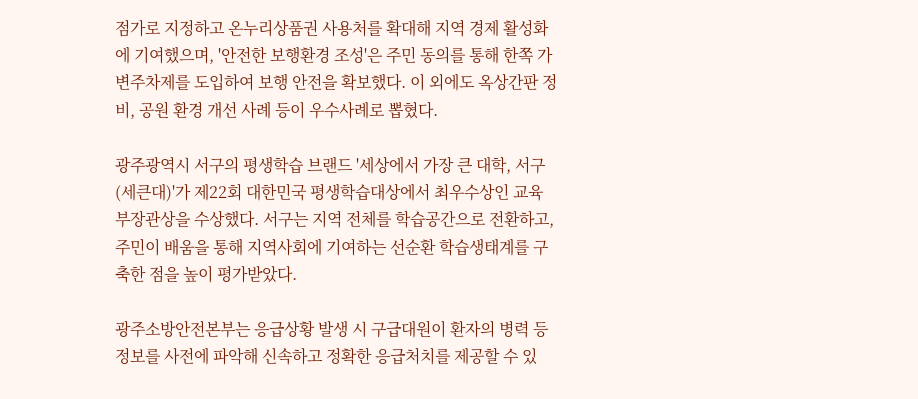점가로 지정하고 온누리상품권 사용처를 확대해 지역 경제 활성화에 기여했으며, '안전한 보행환경 조성'은 주민 동의를 통해 한쪽 가변주차제를 도입하여 보행 안전을 확보했다. 이 외에도 옥상간판 정비, 공원 환경 개선 사례 등이 우수사례로 뽑혔다.

광주광역시 서구의 평생학습 브랜드 '세상에서 가장 큰 대학, 서구(세큰대)'가 제22회 대한민국 평생학습대상에서 최우수상인 교육부장관상을 수상했다. 서구는 지역 전체를 학습공간으로 전환하고, 주민이 배움을 통해 지역사회에 기여하는 선순환 학습생태계를 구축한 점을 높이 평가받았다.

광주소방안전본부는 응급상황 발생 시 구급대원이 환자의 병력 등 정보를 사전에 파악해 신속하고 정확한 응급처치를 제공할 수 있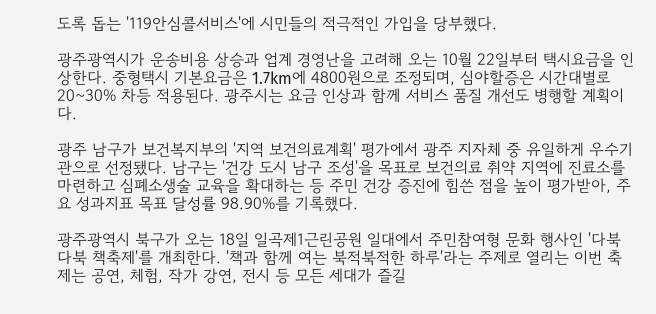도록 돕는 '119안심콜서비스'에 시민들의 적극적인 가입을 당부했다.

광주광역시가 운송비용 상승과 업계 경영난을 고려해 오는 10월 22일부터 택시요금을 인상한다. 중형택시 기본요금은 1.7km에 4800원으로 조정되며, 심야할증은 시간대별로 20~30% 차등 적용된다. 광주시는 요금 인상과 함께 서비스 품질 개선도 병행할 계획이다.

광주 남구가 보건복지부의 '지역 보건의료계획' 평가에서 광주 지자체 중 유일하게 우수기관으로 선정됐다. 남구는 '건강 도시 남구 조성'을 목표로 보건의료 취약 지역에 진료소를 마련하고 심폐소생술 교육을 확대하는 등 주민 건강 증진에 힘쓴 점을 높이 평가받아, 주요 성과지표 목표 달성률 98.90%를 기록했다.

광주광역시 북구가 오는 18일 일곡제1근린공원 일대에서 주민참여형 문화 행사인 '다북다북 책축제'를 개최한다. '책과 함께 여는 북적북적한 하루'라는 주제로 열리는 이번 축제는 공연, 체험, 작가 강연, 전시 등 모든 세대가 즐길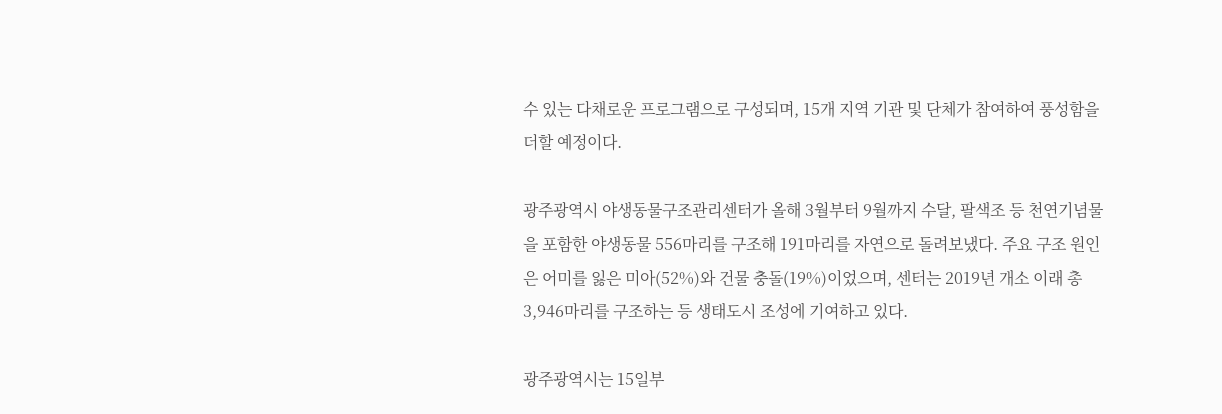수 있는 다채로운 프로그램으로 구성되며, 15개 지역 기관 및 단체가 참여하여 풍성함을 더할 예정이다.

광주광역시 야생동물구조관리센터가 올해 3월부터 9월까지 수달, 팔색조 등 천연기념물을 포함한 야생동물 556마리를 구조해 191마리를 자연으로 돌려보냈다. 주요 구조 원인은 어미를 잃은 미아(52%)와 건물 충돌(19%)이었으며, 센터는 2019년 개소 이래 총 3,946마리를 구조하는 등 생태도시 조성에 기여하고 있다.

광주광역시는 15일부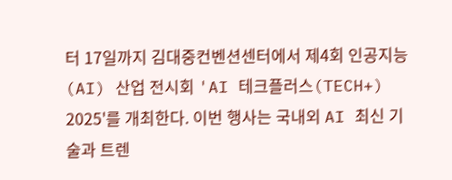터 17일까지 김대중컨벤션센터에서 제4회 인공지능(AI) 산업 전시회 'AI 테크플러스(TECH+) 2025'를 개최한다. 이번 행사는 국내외 AI 최신 기술과 트렌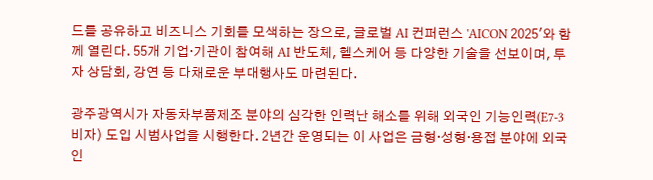드를 공유하고 비즈니스 기회를 모색하는 장으로, 글로벌 AI 컨퍼런스 'AICON 2025'와 함께 열린다. 55개 기업·기관이 참여해 AI 반도체, 헬스케어 등 다양한 기술을 선보이며, 투자 상담회, 강연 등 다채로운 부대행사도 마련된다.

광주광역시가 자동차부품제조 분야의 심각한 인력난 해소를 위해 외국인 기능인력(E7-3 비자) 도입 시범사업을 시행한다. 2년간 운영되는 이 사업은 금형·성형·용접 분야에 외국인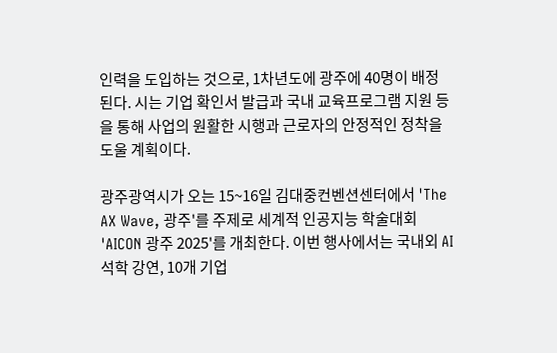인력을 도입하는 것으로, 1차년도에 광주에 40명이 배정된다. 시는 기업 확인서 발급과 국내 교육프로그램 지원 등을 통해 사업의 원활한 시행과 근로자의 안정적인 정착을 도울 계획이다.

광주광역시가 오는 15~16일 김대중컨벤션센터에서 'The AX Wave, 광주'를 주제로 세계적 인공지능 학술대회 'AICON 광주 2025'를 개최한다. 이번 행사에서는 국내외 AI 석학 강연, 10개 기업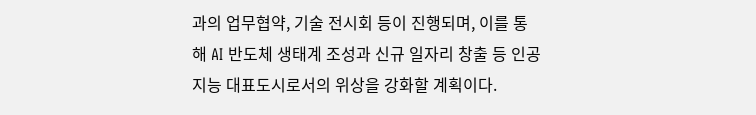과의 업무협약, 기술 전시회 등이 진행되며, 이를 통해 AI 반도체 생태계 조성과 신규 일자리 창출 등 인공지능 대표도시로서의 위상을 강화할 계획이다.